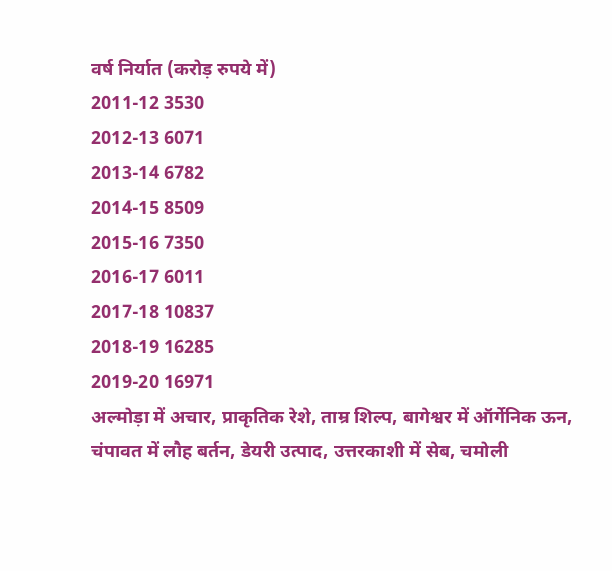वर्ष निर्यात (करोड़ रुपये में)
2011-12 3530
2012-13 6071
2013-14 6782
2014-15 8509
2015-16 7350
2016-17 6011
2017-18 10837
2018-19 16285
2019-20 16971
अल्मोड़ा में अचार, प्राकृतिक रेशे, ताम्र शिल्प, बागेश्वर में ऑर्गेनिक ऊन, चंपावत में लौह बर्तन, डेयरी उत्पाद, उत्तरकाशी में सेब, चमोली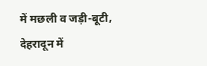में मछली व जड़ी-बूटी, देहरादून में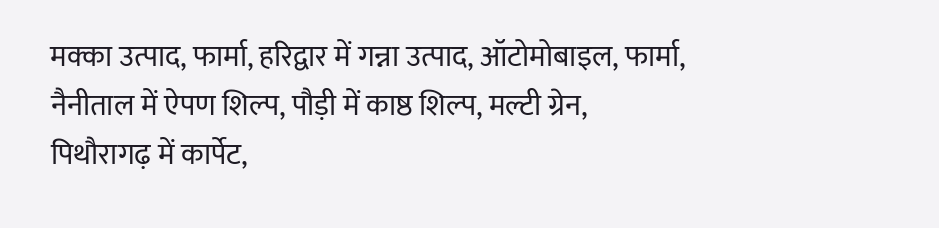मक्का उत्पाद, फार्मा, हरिद्वार में गन्ना उत्पाद, ऑटोमोबाइल, फार्मा, नैनीताल में ऐपण शिल्प, पौड़ी में काष्ठ शिल्प, मल्टी ग्रेन, पिथौरागढ़ में कार्पेट,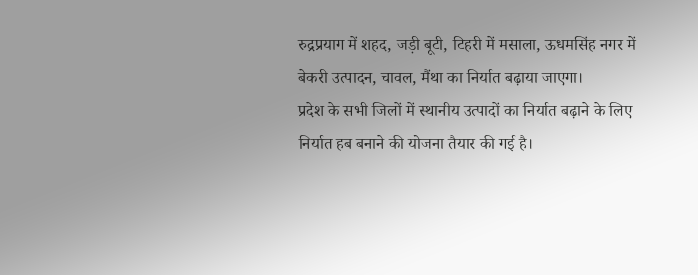रुद्रप्रयाग में शहद, जड़ी बूटी, टिहरी में मसाला, ऊधमसिंह नगर में बेकरी उत्पादन, चावल, मैंथा का निर्यात बढ़ाया जाएगा।
प्रदेश के सभी जिलों में स्थानीय उत्पादों का निर्यात बढ़ाने के लिए निर्यात हब बनाने की योजना तैयार की गई है।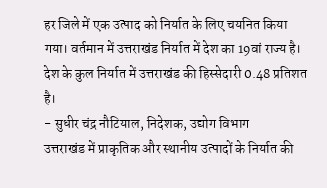हर जिले में एक उत्पाद को निर्यात के लिए चयनित किया गया। वर्तमान में उत्तराखंड निर्यात में देश का 19वां राज्य है। देश के कुल निर्यात में उत्तराखंड की हिस्सेदारी 0.48 प्रतिशत है।
- सुधीर चंद्र नौटियाल, निदेशक, उद्योग विभाग
उत्तराखंड में प्राकृतिक और स्थानीय उत्पादों के निर्यात की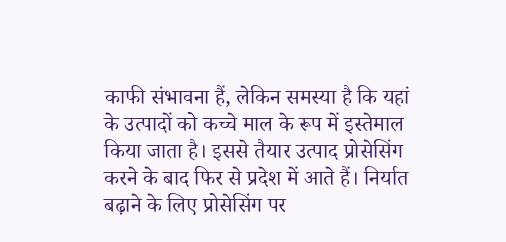काफी संभावना हैं, लेकिन समस्या है कि यहां के उत्पादों को कच्चे माल के रूप में इस्तेमाल किया जाता है। इससे तैयार उत्पाद प्रोसेसिंग करने के बाद फिर से प्रदेश में आते हैं। निर्यात बढ़ाने के लिए प्रोसेसिंग पर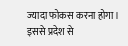ज्यादा फोकस करना होगा। इससे प्रदेश से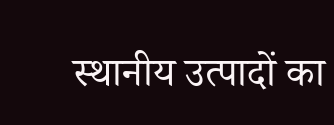स्थानीय उत्पादों का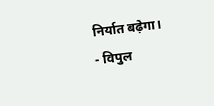निर्यात बढ़ेगा।
- विपुल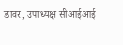डावर, उपाध्यक्ष सीआईआई